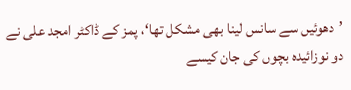’دھوئیں سے سانس لینا بھی مشکل تھا‘، پمز کے ڈاکٹر امجد علی نے دو نوزائیدہ بچوں کی جان کیسے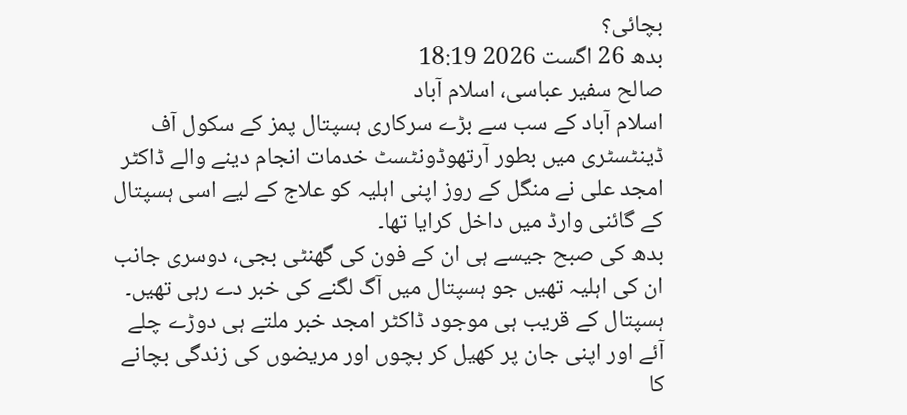بچائی؟
بدھ 26 اگست 2026 18:19
صالح سفیر عباسی، اسلام آباد
اسلام آباد کے سب سے بڑے سرکاری ہسپتال پمز کے سکول آف ڈینٹسٹری میں بطور آرتھوڈونٹسٹ خدمات انجام دینے والے ڈاکٹر امجد علی نے منگل کے روز اپنی اہلیہ کو علاج کے لیے اسی ہسپتال کے گائنی وارڈ میں داخل کرایا تھا۔
بدھ کی صبح جیسے ہی ان کے فون کی گھنٹی بجی، دوسری جانب ان کی اہلیہ تھیں جو ہسپتال میں آگ لگنے کی خبر دے رہی تھیں۔
ہسپتال کے قریب ہی موجود ڈاکٹر امجد خبر ملتے ہی دوڑے چلے آئے اور اپنی جان پر کھیل کر بچوں اور مریضوں کی زندگی بچانے کا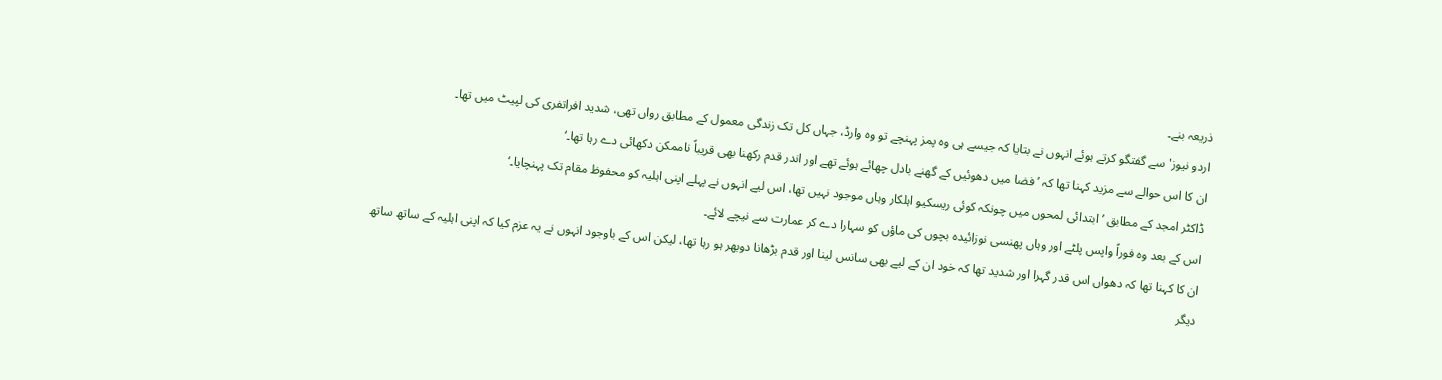ذریعہ بنے۔
اردو نیوز' سے گفتگو کرتے ہوئے انہوں نے بتایا کہ جیسے ہی وہ پمز پہنچے تو وہ وارڈ، جہاں کل تک زندگی معمول کے مطابق رواں تھی، شدید افراتفری کی لپیٹ میں تھا۔
ان کا اس حوالے سے مزید کہنا تھا کہ ’فضا میں دھوئیں کے گھنے بادل چھائے ہوئے تھے اور اندر قدم رکھنا بھی قریباً ناممکن دکھائی دے رہا تھا۔‘
ڈاکٹر امجد کے مطابق ’ابتدائی لمحوں میں چونکہ کوئی ریسکیو اہلکار وہاں موجود نہیں تھا، اس لیے انہوں نے پہلے اپنی اہلیہ کو محفوظ مقام تک پہنچایا۔‘
اس کے بعد وہ فوراً واپس پلٹے اور وہاں پھنسی نوزائیدہ بچوں کی ماؤں کو سہارا دے کر عمارت سے نیچے لائے۔
ان کا کہنا تھا کہ دھواں اس قدر گہرا اور شدید تھا کہ خود ان کے لیے بھی سانس لینا اور قدم بڑھانا دوبھر ہو رہا تھا، لیکن اس کے باوجود انہوں نے یہ عزم کیا کہ اپنی اہلیہ کے ساتھ ساتھ دیگر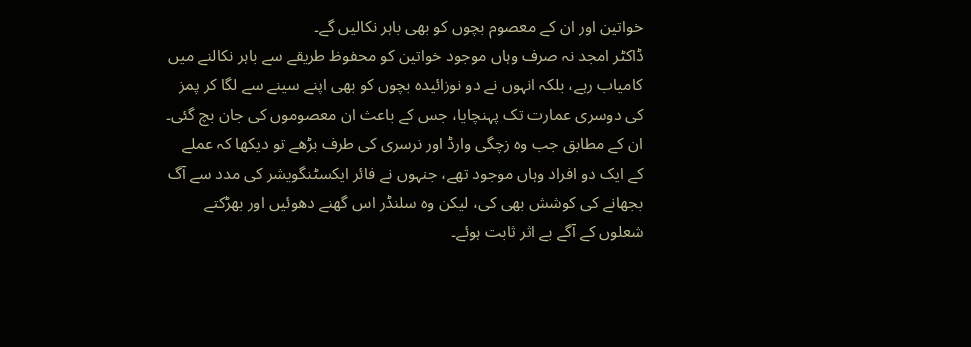خواتین اور ان کے معصوم بچوں کو بھی باہر نکالیں گے۔
ڈاکٹر امجد نہ صرف وہاں موجود خواتین کو محفوظ طریقے سے باہر نکالنے میں کامیاب رہے، بلکہ انہوں نے دو نوزائیدہ بچوں کو بھی اپنے سینے سے لگا کر پمز کی دوسری عمارت تک پہنچایا، جس کے باعث ان معصوموں کی جان بچ گئی۔
ان کے مطابق جب وہ زچگی وارڈ اور نرسری کی طرف بڑھے تو دیکھا کہ عملے کے ایک دو افراد وہاں موجود تھے، جنہوں نے فائر ایکسٹنگویشر کی مدد سے آگ بجھانے کی کوشش بھی کی، لیکن وہ سلنڈر اس گھنے دھوئیں اور بھڑکتے شعلوں کے آگے بے اثر ثابت ہوئے۔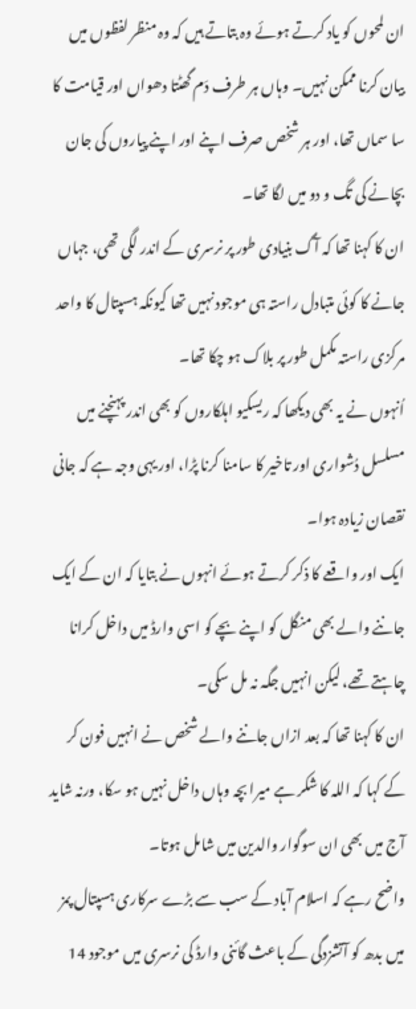ان لمحوں کو یاد کرتے ہوئے وہ بتاتے ہیں کہ وہ منظر لفظوں میں بیان کرنا ممکن نہیں۔ وہاں ہر طرف دَم گھٹتا دھواں اور قیامت کا سا سماں تھا، اور ہر شخص صرف اپنے اور اپنے پیاروں کی جان بچانے کی تگ و دو میں لگا تھا۔
ان کا کہنا تھا کہ آگ بنیادی طور پر نرسری کے اندر لگی تھی، جہاں جانے کا کوئی متبادل راستہ ہی موجود نہیں تھا کیونکہ ہسپتال کا واحد مرکزی راستہ مکمل طور پر بلاک ہو چکا تھا۔
اُنہوں نے یہ بھی دیکھا کہ ریسکیو اہلکاروں کو بھی اندر پہنچنے میں مسلسل دُشواری اور تاخیر کا سامنا کرنا پڑا، اور یہی وجہ ہے کہ جانی نقصان زیادہ ہوا۔
ایک اور واقعے کا ذکر کرتے ہوئے انہوں نے بتایا کہ ان کے ایک جاننے والے بھی منگل کو اپنے بچے کو اسی وارڈ میں داخل کرانا چاہتے تھے، لیکن انہیں جگہ نہ مل سکی۔
ان کا کہنا تھا کہ بعد ازاں جاننے والے شخص نے انہیں فون کر کے کہا کہ اللہ کا شکر ہے میرا بچہ وہاں داخل نہیں ہو سکا، ورنہ شاید آج میں بھی ان سوگوار والدین میں شامل ہوتا۔
واضح رہے کہ اسلام آباد کے سب سے بڑے سرکاری ہسپتال پمز میں بدھ کو آتشزدگی کے باعث گائنی وارڈ کی نرسری میں موجود 14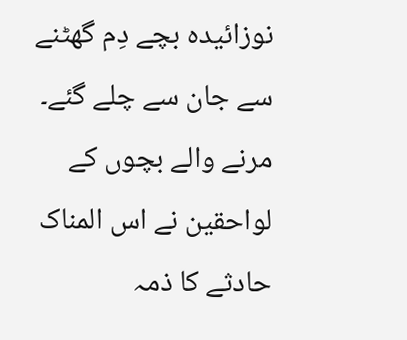نوزائیدہ بچے دِم گھٹنے سے جان سے چلے گئے۔
مرنے والے بچوں کے لواحقین نے اس المناک حادثے کا ذمہ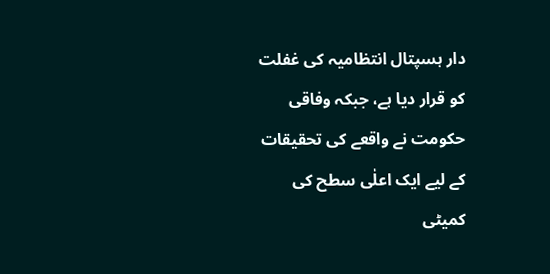دار ہسپتال انتظامیہ کی غفلت کو قرار دیا ہے، جبکہ وفاقی حکومت نے واقعے کی تحقیقات کے لیے ایک اعلٰی سطح کی کمیٹی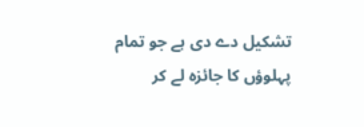تشکیل دے دی ہے جو تمام پہلوؤں کا جائزہ لے کر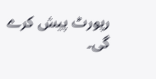رپورٹ پیش کرے گی۔